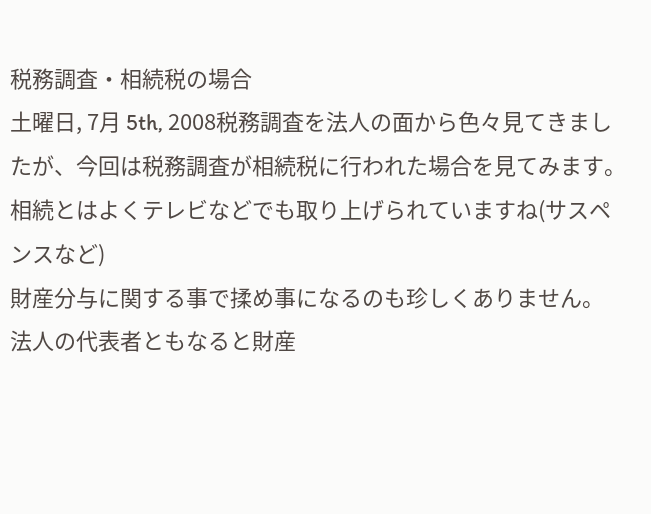税務調査・相続税の場合
土曜日, 7月 5th, 2008税務調査を法人の面から色々見てきましたが、今回は税務調査が相続税に行われた場合を見てみます。
相続とはよくテレビなどでも取り上げられていますね(サスペンスなど)
財産分与に関する事で揉め事になるのも珍しくありません。
法人の代表者ともなると財産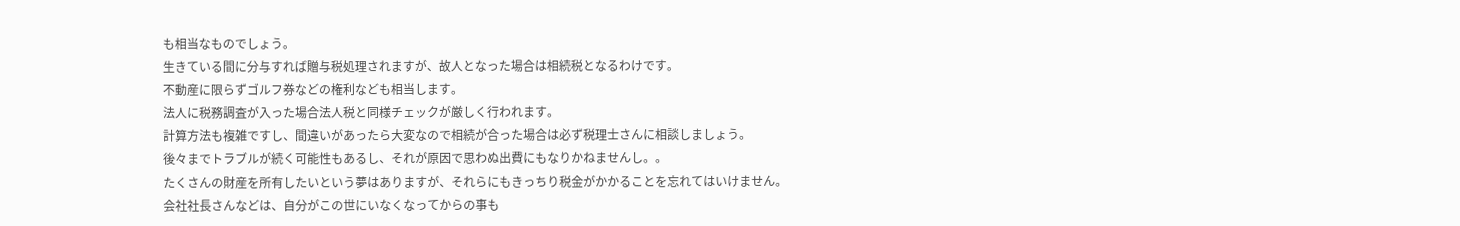も相当なものでしょう。
生きている間に分与すれば贈与税処理されますが、故人となった場合は相続税となるわけです。
不動産に限らずゴルフ券などの権利なども相当します。
法人に税務調査が入った場合法人税と同様チェックが厳しく行われます。
計算方法も複雑ですし、間違いがあったら大変なので相続が合った場合は必ず税理士さんに相談しましょう。
後々までトラブルが続く可能性もあるし、それが原因で思わぬ出費にもなりかねませんし。。
たくさんの財産を所有したいという夢はありますが、それらにもきっちり税金がかかることを忘れてはいけません。
会社社長さんなどは、自分がこの世にいなくなってからの事も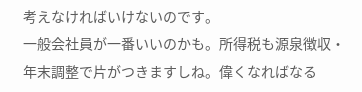考えなければいけないのです。
一般会社員が一番いいのかも。所得税も源泉徴収・年末調整で片がつきますしね。偉くなればなる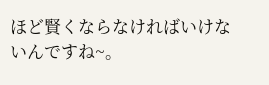ほど賢くならなければいけないんですね~。